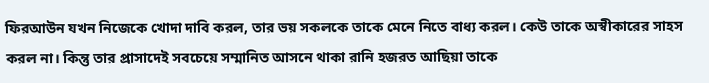ফিরআউন যখন নিজেকে খোদা দাবি করল, তার ভয় সকলকে তাকে মেনে নিতে বাধ্য করল। কেউ তাকে অস্বীকারের সাহস করল না। কিন্তু তার প্রাসাদেই সবচেয়ে সম্মানিত আসনে থাকা রানি হজরত আছিয়া তাকে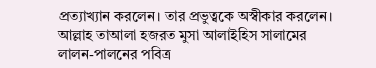প্রত্যাখ্যান করলেন। তার প্রভুত্বকে অস্বীকার করলেন।
আল্লাহ তাআলা হজরত মুসা আলাইহিস সালামের লালন-পালনের পবিত্র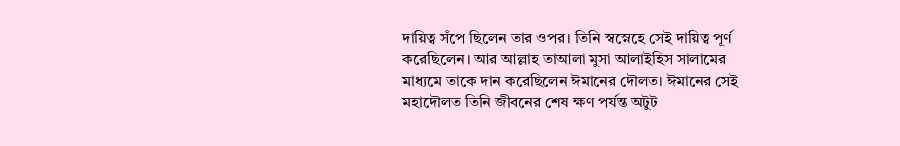দায়িত্ব সঁপে ছিলেন তার ওপর। তিনি স্বস্নেহে সেই দায়িত্ব পূর্ণ করেছিলেন। আর আল্লাহ তাআলা মুসা আলাইহিস সালামের মাধ্যমে তাকে দান করেছিলেন ঈমানের দৌলত। ঈমানের সেই মহাদৌলত তিনি জীবনের শেষ ক্ষণ পর্যন্ত অটুট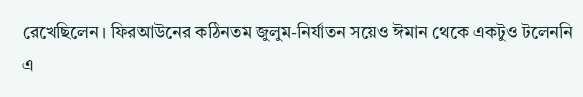রেখেছিলেন। ফিরআউনের কঠিনতম জুলুম-নির্যাতন সয়েও ঈমান থেকে একটুও টলেননি এ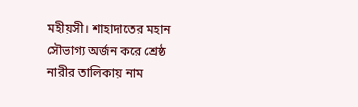মহীয়সী। শাহাদাতের মহান সৌভাগ্য অর্জন করে শ্রেষ্ঠ নারীর তালিকায় নাম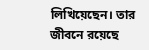লিখিয়েছেন। তার জীবনে রয়েছে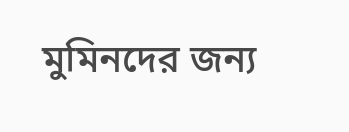মুমিনদের জন্য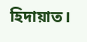হিদায়াত।